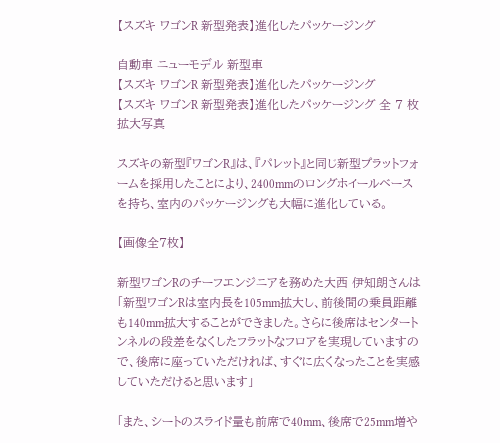【スズキ ワゴンR 新型発表】進化したパッケージング

自動車 ニューモデル 新型車
【スズキ ワゴンR 新型発表】進化したパッケージング
【スズキ ワゴンR 新型発表】進化したパッケージング 全 7 枚 拡大写真

スズキの新型『ワゴンR』は、『パレット』と同じ新型プラットフォームを採用したことにより、2400mmのロングホイールベースを持ち、室内のパッケージングも大幅に進化している。

【画像全7枚】

新型ワゴンRのチーフエンジニアを務めた大西 伊知朗さんは「新型ワゴンRは室内長を105mm拡大し、前後間の乗員距離も140mm拡大することができました。さらに後席はセンタートンネルの段差をなくしたフラットなフロアを実現していますので、後席に座っていただければ、すぐに広くなったことを実感していただけると思います」

「また、シートのスライド量も前席で40mm、後席で25mm増や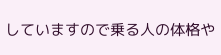していますので乗る人の体格や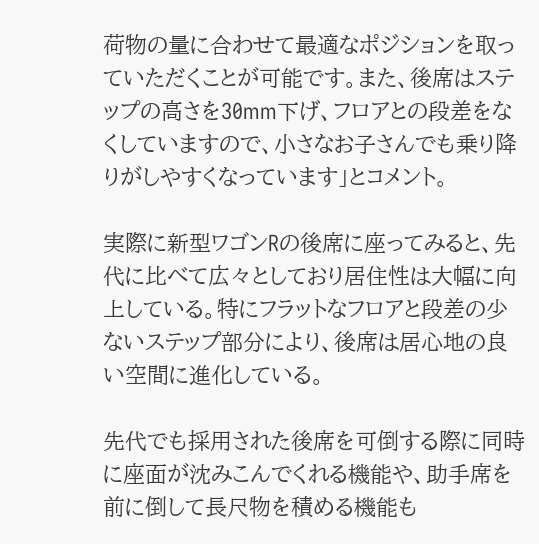荷物の量に合わせて最適なポジションを取っていただくことが可能です。また、後席はステップの高さを30mm下げ、フロアとの段差をなくしていますので、小さなお子さんでも乗り降りがしやすくなっています」とコメント。

実際に新型ワゴンRの後席に座ってみると、先代に比べて広々としており居住性は大幅に向上している。特にフラットなフロアと段差の少ないステップ部分により、後席は居心地の良い空間に進化している。

先代でも採用された後席を可倒する際に同時に座面が沈みこんでくれる機能や、助手席を前に倒して長尺物を積める機能も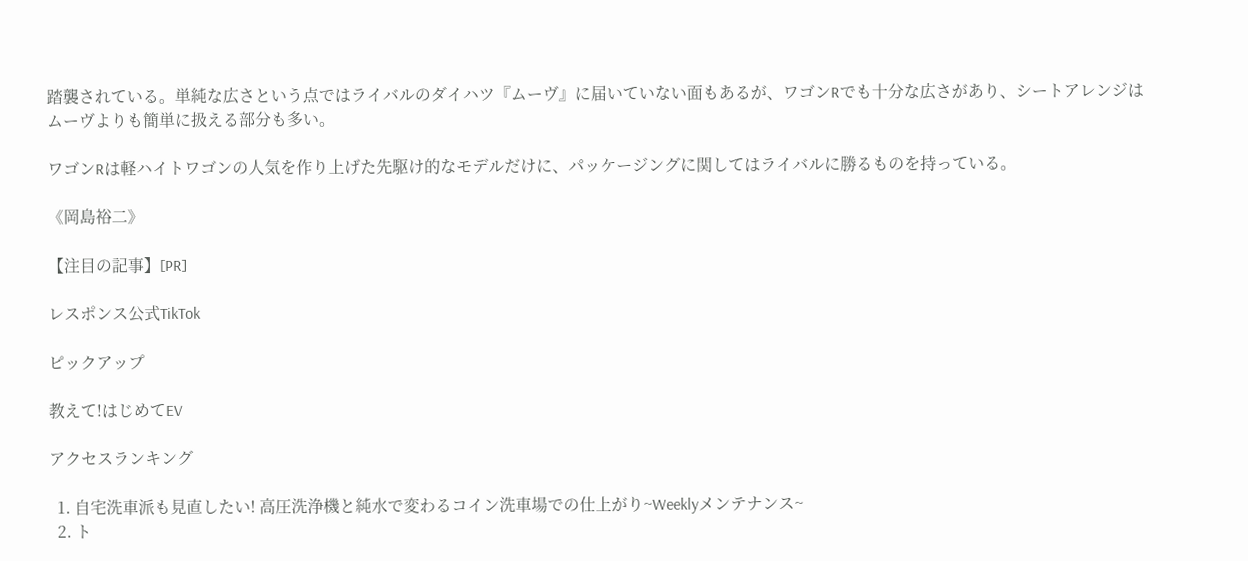踏襲されている。単純な広さという点ではライバルのダイハツ『ムーヴ』に届いていない面もあるが、ワゴンRでも十分な広さがあり、シートアレンジはムーヴよりも簡単に扱える部分も多い。

ワゴンRは軽ハイトワゴンの人気を作り上げた先駆け的なモデルだけに、パッケージングに関してはライバルに勝るものを持っている。

《岡島裕二》

【注目の記事】[PR]

レスポンス公式TikTok

ピックアップ

教えて!はじめてEV

アクセスランキング

  1. 自宅洗車派も見直したい! 高圧洗浄機と純水で変わるコイン洗車場での仕上がり~Weeklyメンテナンス~
  2. ト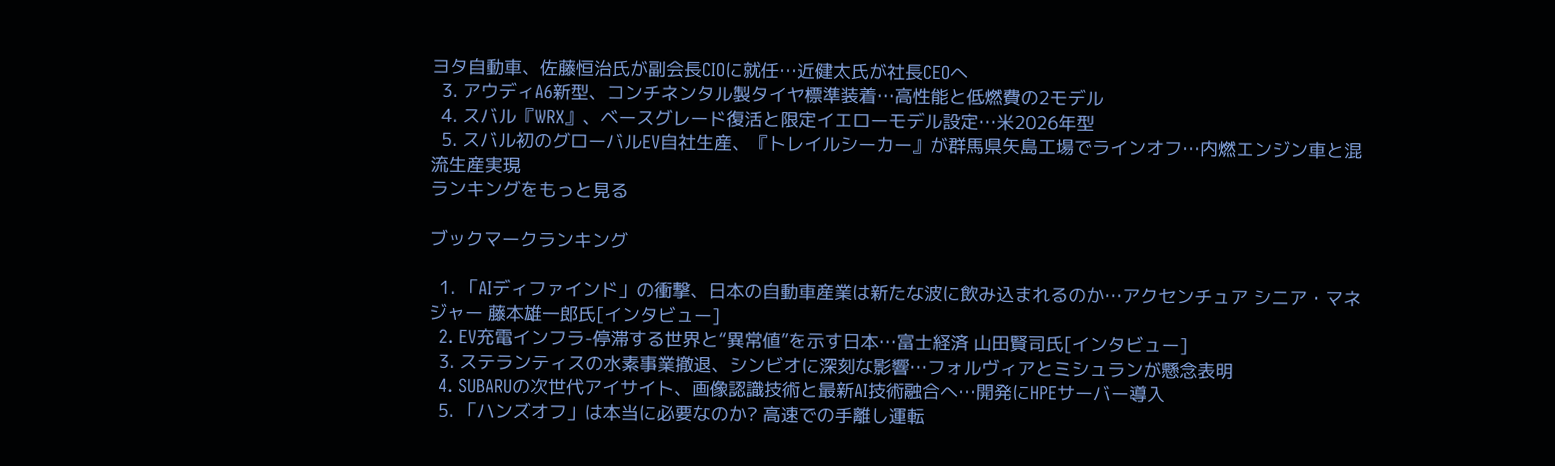ヨタ自動車、佐藤恒治氏が副会長CIOに就任…近健太氏が社長CEOへ
  3. アウディA6新型、コンチネンタル製タイヤ標準装着…高性能と低燃費の2モデル
  4. スバル『WRX』、ベースグレード復活と限定イエローモデル設定…米2026年型
  5. スバル初のグローバルEV自社生産、『トレイルシーカー』が群馬県矢島工場でラインオフ…内燃エンジン車と混流生産実現
ランキングをもっと見る

ブックマークランキング

  1. 「AIディファインド」の衝撃、日本の自動車産業は新たな波に飲み込まれるのか…アクセンチュア シニア・マネジャー 藤本雄一郎氏[インタビュー]
  2. EV充電インフラ-停滞する世界と“異常値”を示す日本…富士経済 山田賢司氏[インタビュー]
  3. ステランティスの水素事業撤退、シンビオに深刻な影響…フォルヴィアとミシュランが懸念表明
  4. SUBARUの次世代アイサイト、画像認識技術と最新AI技術融合へ…開発にHPEサーバー導入
  5. 「ハンズオフ」は本当に必要なのか? 高速での手離し運転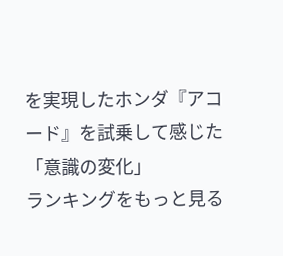を実現したホンダ『アコード』を試乗して感じた「意識の変化」
ランキングをもっと見る